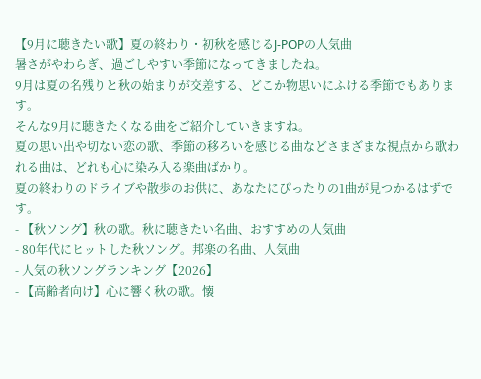【9月に聴きたい歌】夏の終わり・初秋を感じるJ-POPの人気曲
暑さがやわらぎ、過ごしやすい季節になってきましたね。
9月は夏の名残りと秋の始まりが交差する、どこか物思いにふける季節でもあります。
そんな9月に聴きたくなる曲をご紹介していきますね。
夏の思い出や切ない恋の歌、季節の移ろいを感じる曲などさまざまな視点から歌われる曲は、どれも心に染み入る楽曲ばかり。
夏の終わりのドライブや散歩のお供に、あなたにぴったりの1曲が見つかるはずです。
- 【秋ソング】秋の歌。秋に聴きたい名曲、おすすめの人気曲
- 80年代にヒットした秋ソング。邦楽の名曲、人気曲
- 人気の秋ソングランキング【2026】
- 【高齢者向け】心に響く秋の歌。懐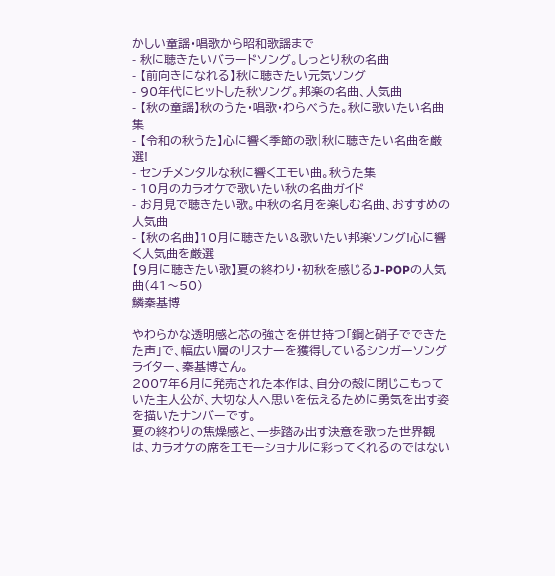かしい童謡・唱歌から昭和歌謡まで
- 秋に聴きたいバラードソング。しっとり秋の名曲
- 【前向きになれる】秋に聴きたい元気ソング
- 90年代にヒットした秋ソング。邦楽の名曲、人気曲
- 【秋の童謡】秋のうた・唱歌・わらべうた。秋に歌いたい名曲集
- 【令和の秋うた】心に響く季節の歌|秋に聴きたい名曲を厳選!
- センチメンタルな秋に響くエモい曲。秋うた集
- 10月のカラオケで歌いたい秋の名曲ガイド
- お月見で聴きたい歌。中秋の名月を楽しむ名曲、おすすめの人気曲
- 【秋の名曲】10月に聴きたい&歌いたい邦楽ソング!心に響く人気曲を厳選
【9月に聴きたい歌】夏の終わり・初秋を感じるJ-POPの人気曲(41〜50)
鱗秦基博

やわらかな透明感と芯の強さを併せ持つ「鋼と硝子でできたた声」で、幅広い層のリスナーを獲得しているシンガーソングライター、秦基博さん。
2007年6月に発売された本作は、自分の殻に閉じこもっていた主人公が、大切な人へ思いを伝えるために勇気を出す姿を描いたナンバーです。
夏の終わりの焦燥感と、一歩踏み出す決意を歌った世界観は、カラオケの席をエモーショナルに彩ってくれるのではない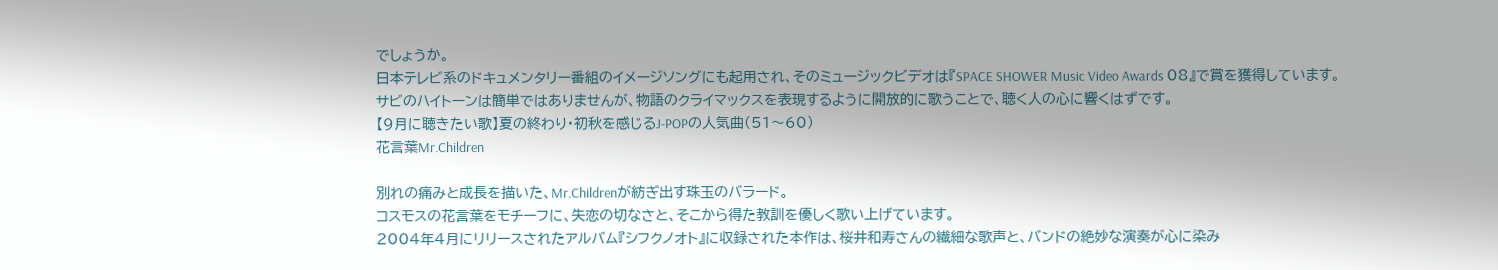でしょうか。
日本テレビ系のドキュメンタリー番組のイメージソングにも起用され、そのミュージックビデオは『SPACE SHOWER Music Video Awards 08』で賞を獲得しています。
サビのハイトーンは簡単ではありませんが、物語のクライマックスを表現するように開放的に歌うことで、聴く人の心に響くはずです。
【9月に聴きたい歌】夏の終わり・初秋を感じるJ-POPの人気曲(51〜60)
花言葉Mr.Children

別れの痛みと成長を描いた、Mr.Childrenが紡ぎ出す珠玉のバラード。
コスモスの花言葉をモチーフに、失恋の切なさと、そこから得た教訓を優しく歌い上げています。
2004年4月にリリースされたアルバム『シフクノオト』に収録された本作は、桜井和寿さんの繊細な歌声と、バンドの絶妙な演奏が心に染み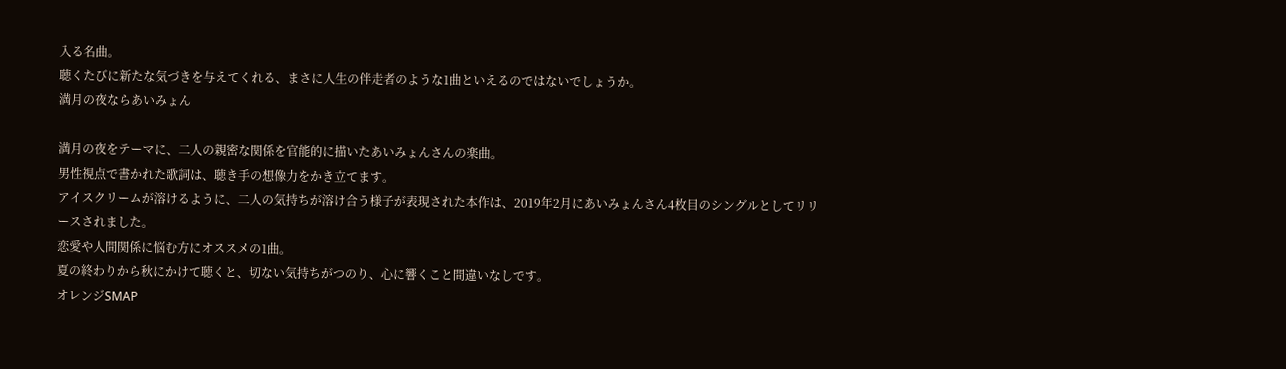入る名曲。
聴くたびに新たな気づきを与えてくれる、まさに人生の伴走者のような1曲といえるのではないでしょうか。
満月の夜ならあいみょん

満月の夜をテーマに、二人の親密な関係を官能的に描いたあいみょんさんの楽曲。
男性視点で書かれた歌詞は、聴き手の想像力をかき立てます。
アイスクリームが溶けるように、二人の気持ちが溶け合う様子が表現された本作は、2019年2月にあいみょんさん4枚目のシングルとしてリリースされました。
恋愛や人間関係に悩む方にオススメの1曲。
夏の終わりから秋にかけて聴くと、切ない気持ちがつのり、心に響くこと間違いなしです。
オレンジSMAP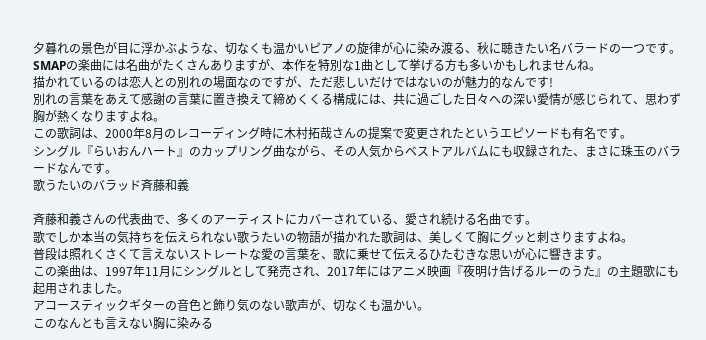夕暮れの景色が目に浮かぶような、切なくも温かいピアノの旋律が心に染み渡る、秋に聴きたい名バラードの一つです。
SMAPの楽曲には名曲がたくさんありますが、本作を特別な1曲として挙げる方も多いかもしれませんね。
描かれているのは恋人との別れの場面なのですが、ただ悲しいだけではないのが魅力的なんです!
別れの言葉をあえて感謝の言葉に置き換えて締めくくる構成には、共に過ごした日々への深い愛情が感じられて、思わず胸が熱くなりますよね。
この歌詞は、2000年8月のレコーディング時に木村拓哉さんの提案で変更されたというエピソードも有名です。
シングル『らいおんハート』のカップリング曲ながら、その人気からベストアルバムにも収録された、まさに珠玉のバラードなんです。
歌うたいのバラッド斉藤和義

斉藤和義さんの代表曲で、多くのアーティストにカバーされている、愛され続ける名曲です。
歌でしか本当の気持ちを伝えられない歌うたいの物語が描かれた歌詞は、美しくて胸にグッと刺さりますよね。
普段は照れくさくて言えないストレートな愛の言葉を、歌に乗せて伝えるひたむきな思いが心に響きます。
この楽曲は、1997年11月にシングルとして発売され、2017年にはアニメ映画『夜明け告げるルーのうた』の主題歌にも起用されました。
アコースティックギターの音色と飾り気のない歌声が、切なくも温かい。
このなんとも言えない胸に染みる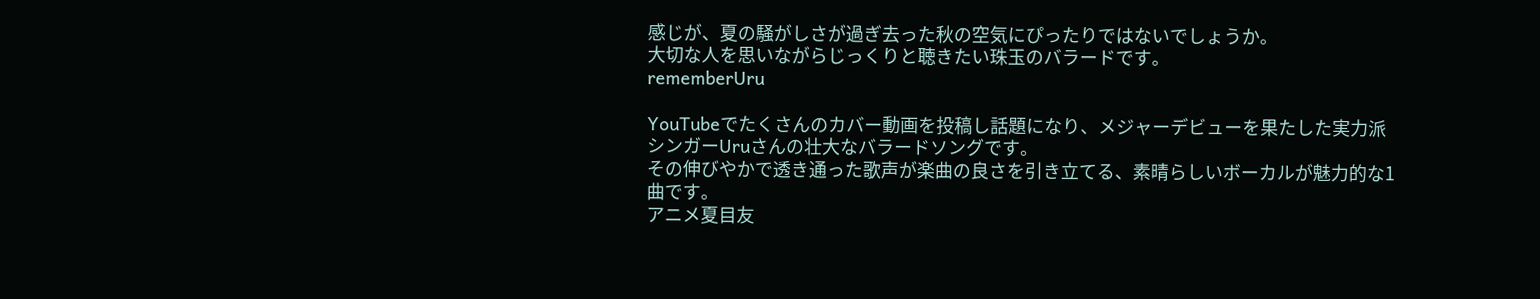感じが、夏の騒がしさが過ぎ去った秋の空気にぴったりではないでしょうか。
大切な人を思いながらじっくりと聴きたい珠玉のバラードです。
rememberUru

YouTubeでたくさんのカバー動画を投稿し話題になり、メジャーデビューを果たした実力派シンガーUruさんの壮大なバラードソングです。
その伸びやかで透き通った歌声が楽曲の良さを引き立てる、素晴らしいボーカルが魅力的な1曲です。
アニメ夏目友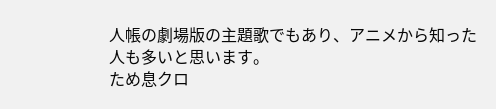人帳の劇場版の主題歌でもあり、アニメから知った人も多いと思います。
ため息クロ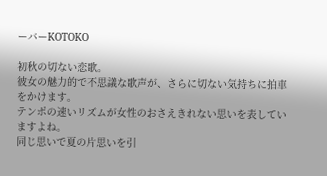ーバーKOTOKO

初秋の切ない恋歌。
彼女の魅力的で不思議な歌声が、さらに切ない気持ちに拍車をかけます。
テンポの速いリズムが女性のおさえきれない思いを表していますよね。
同じ思いで夏の片思いを引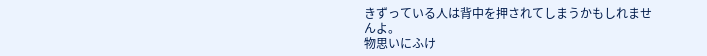きずっている人は背中を押されてしまうかもしれませんよ。
物思いにふけ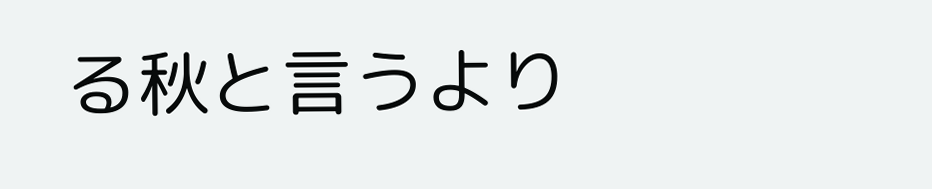る秋と言うより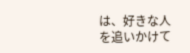は、好きな人を追いかけて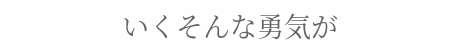いくそんな勇気が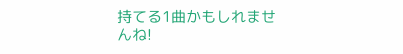持てる1曲かもしれませんね!